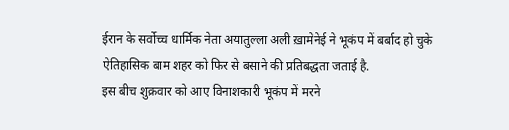ईरान के सर्वोच्च धार्मिक नेता अयातुल्ला अली ख़ामेनेई ने भूकंप में बर्बाद हो चुके ऐतिहासिक बाम शहर को फिर से बसाने की प्रतिबद्धता जताई है.
इस बीच शुक्रवार को आए विनाशकारी भूकंप में मरने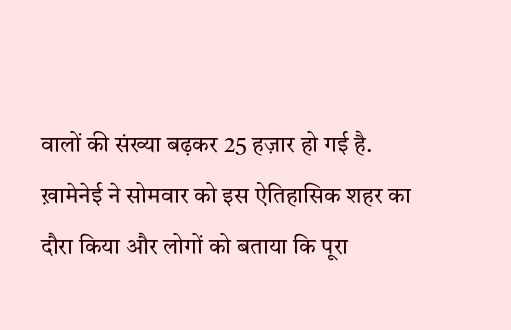वालों की संख्या बढ़कर 25 हज़ार हो गई है.
ख़ामेनेई ने सोमवार को इस ऐतिहासिक शहर का दौरा किया और लोगों को बताया कि पूरा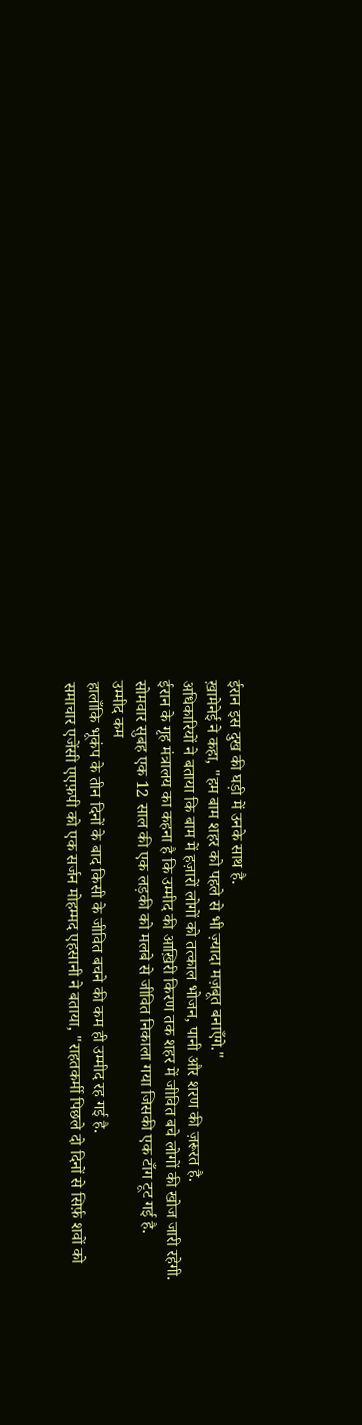ईरान इस दुख की घड़ी में उनके साथ है.
ख़ामेनेई ने कहा, "हम बाम शहर को पहले से भी ज़्यादा मज़बूत बनाएँगे."
अधिकारियों ने बताया कि बाम में हज़ारों लोगों को तत्काल भोजन, पानी और शरण की ज़रूरत है.
ईरान के गृह मंत्रालय का कहना है कि उम्मीद की आख़िरी किरण तक शहर में जीवित बचे लोगों की खोज जारी रहेगी.
सोमवार सुबह एक 12 साल की एक लड़की को मलबे से जीवित निकाला गया जिसकी एक टाँग टूट गई है.
उम्मीद कम
हालाँकि भूकंप के तीन दिनों के बाद किसी के जीवित बचने की कम ही उम्मीद रह गई है.
समाचार एजेंसी एएफ़पी को एक सर्जन मोहम्मद एहसानी ने बताया, "राहतकर्मी पिछले दो दिनों से सिर्फ़ शवों को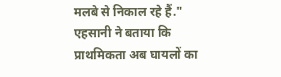मलबे से निकाल रहे हैं."
एहसानी ने बताया कि प्राथमिकता अब घायलों का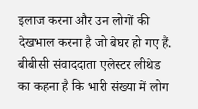इलाज करना और उन लोगों की देखभाल करना है जो बेघर हो गए हैं.
बीबीसी संवाददाता एलेस्टर लीथेड का कहना है कि भारी संख्या में लोग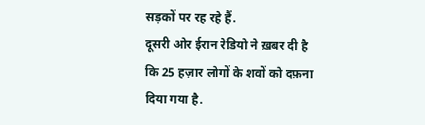सड़कों पर रह रहे हैं.
दूसरी ओर ईरान रेडियो ने ख़बर दी है कि 25 हज़ार लोगों के शवों को दफ़ना दिया गया है.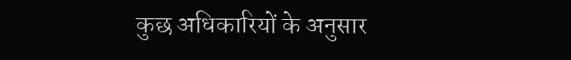कुछ अधिकारियों के अनुसार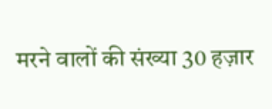मरने वालों की संख्या 30 हज़ार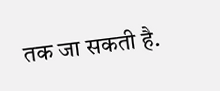तक जा सकती है.